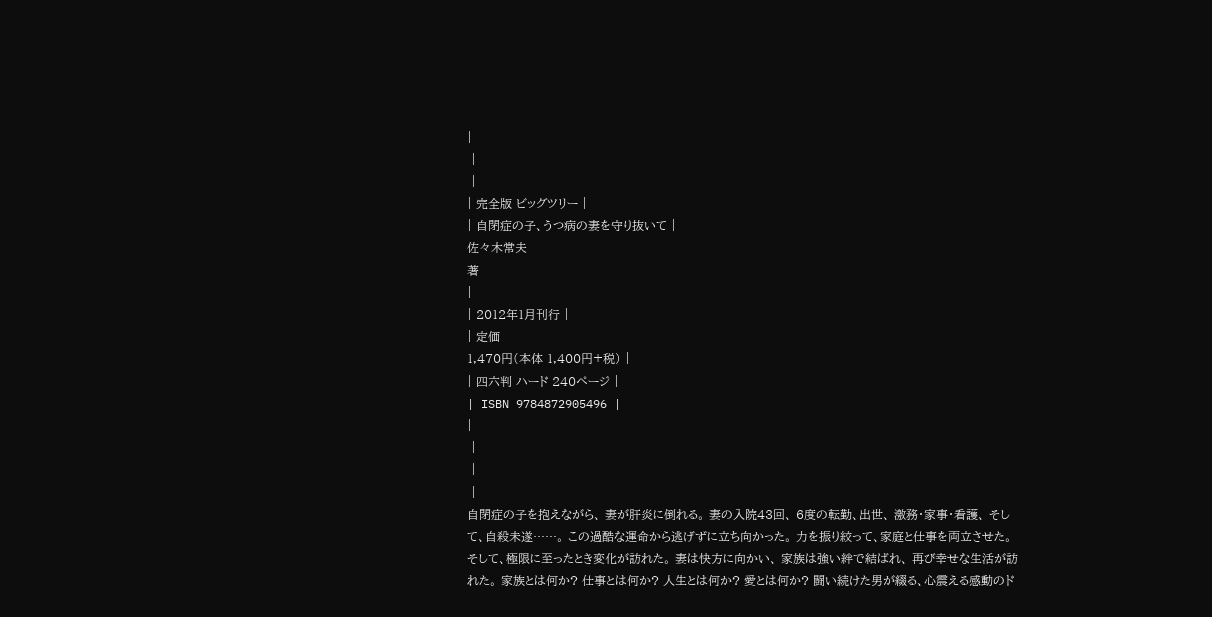|
 |
 |
| 完全版 ビッグツリー |
| 自閉症の子、うつ病の妻を守り抜いて |
佐々木常夫
著
|
| 2012年1月刊行 |
| 定価
1,470円(本体 1,400円+税) |
| 四六判 ハード 240ページ |
| ISBN 9784872905496 |
|
 |
 |
 |
自閉症の子を抱えながら、 妻が肝炎に倒れる。 妻の入院43回、 6度の転勤、出世、 激務・家事・看護、 そして、自殺未遂……。 この過酷な運命から逃げずに立ち向かった。 力を振り絞って、家庭と仕事を両立させた。 そして、極限に至ったとき変化が訪れた。 妻は快方に向かい、 家族は強い絆で結ばれ、 再び幸せな生活が訪れた。 家族とは何か? 仕事とは何か? 人生とは何か? 愛とは何か? 闘い続けた男が綴る、心震える感動のド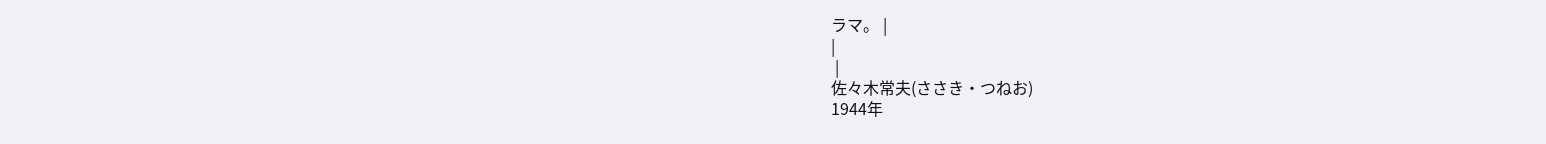ラマ。 |
|
 |
佐々木常夫(ささき・つねお)
1944年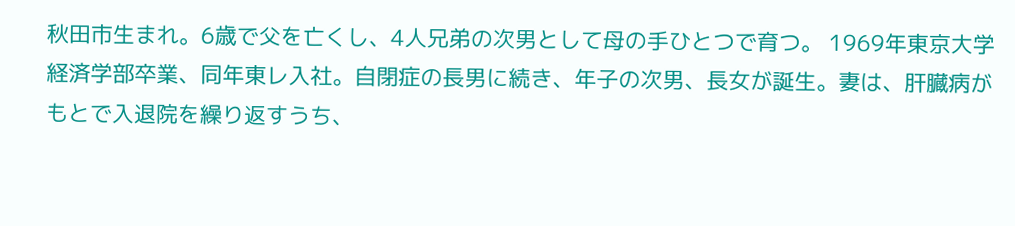秋田市生まれ。6歳で父を亡くし、4人兄弟の次男として母の手ひとつで育つ。 1969年東京大学経済学部卒業、同年東レ入社。自閉症の長男に続き、年子の次男、長女が誕生。妻は、肝臓病がもとで入退院を繰り返すうち、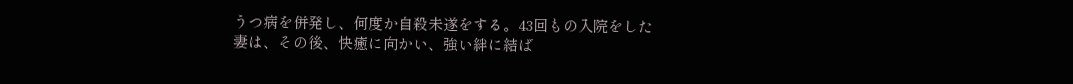うつ病を併発し、何度か自殺未遂をする。43回もの入院をした妻は、その後、快癒に向かい、強い絆に結ば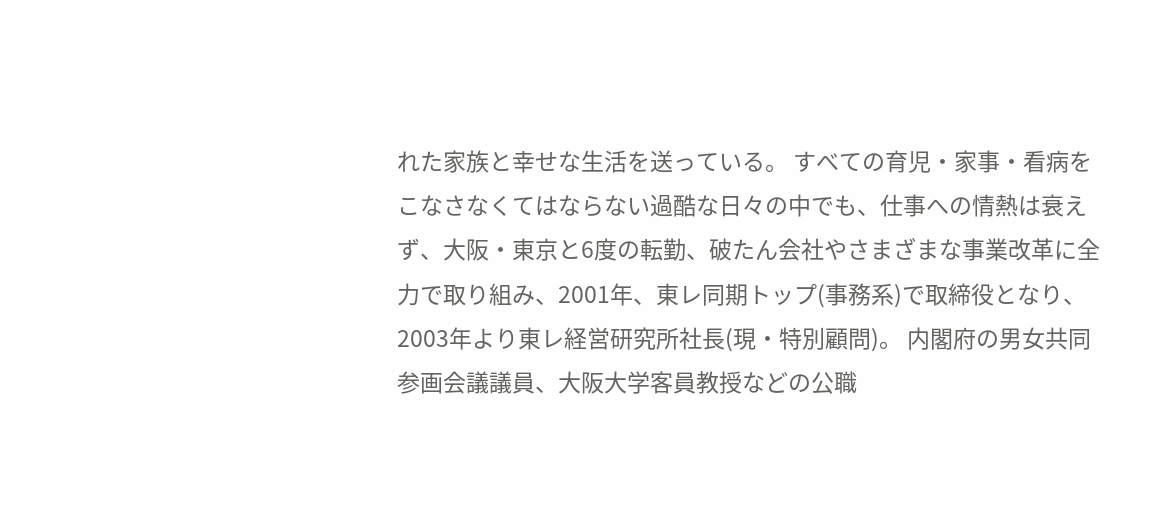れた家族と幸せな生活を送っている。 すべての育児・家事・看病をこなさなくてはならない過酷な日々の中でも、仕事への情熱は衰えず、大阪・東京と6度の転勤、破たん会社やさまざまな事業改革に全力で取り組み、2001年、東レ同期トップ(事務系)で取締役となり、2003年より東レ経営研究所社長(現・特別顧問)。 内閣府の男女共同参画会議議員、大阪大学客員教授などの公職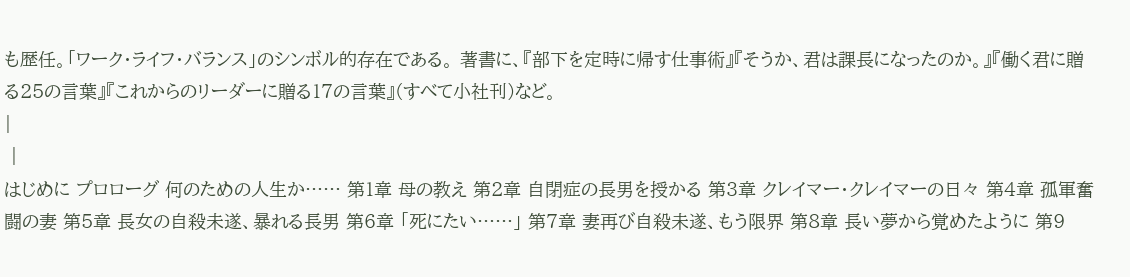も歴任。「ワーク・ライフ・バランス」のシンボル的存在である。 著書に、『部下を定時に帰す仕事術』『そうか、君は課長になったのか。』『働く君に贈る25の言葉』『これからのリーダーに贈る17の言葉』(すべて小社刊)など。
|
 |
はじめに プロローグ 何のための人生か…… 第1章 母の教え 第2章 自閉症の長男を授かる 第3章 クレイマー・クレイマーの日々 第4章 孤軍奮闘の妻 第5章 長女の自殺未遂、暴れる長男 第6章 「死にたい……」 第7章 妻再び自殺未遂、もう限界 第8章 長い夢から覚めたように 第9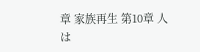章 家族再生 第10章 人は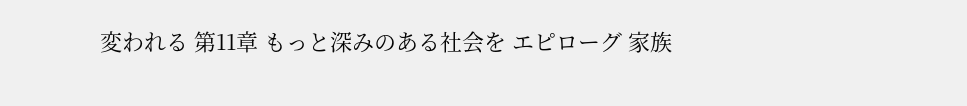変われる 第11章 もっと深みのある社会を エピローグ 家族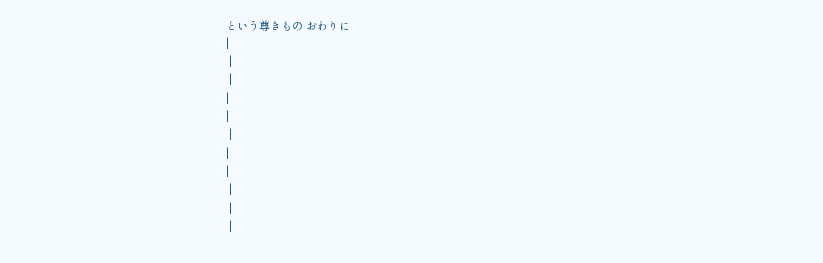という尊きもの おわりに
|
 |
 |
|
|
 |
|
|
 |
 |
 |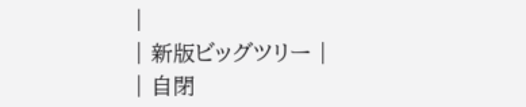|
| 新版ビッグツリー |
| 自閉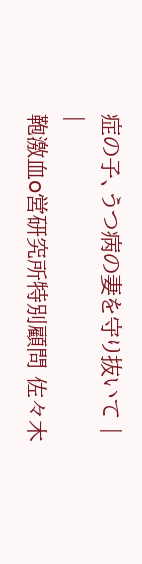症の子、うつ病の妻を守り抜いて |
|
鞄激血o営研究所特別顧問 佐々木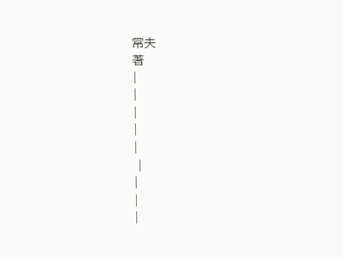常夫
著
|
|
|
|
|
 |
|
|
|